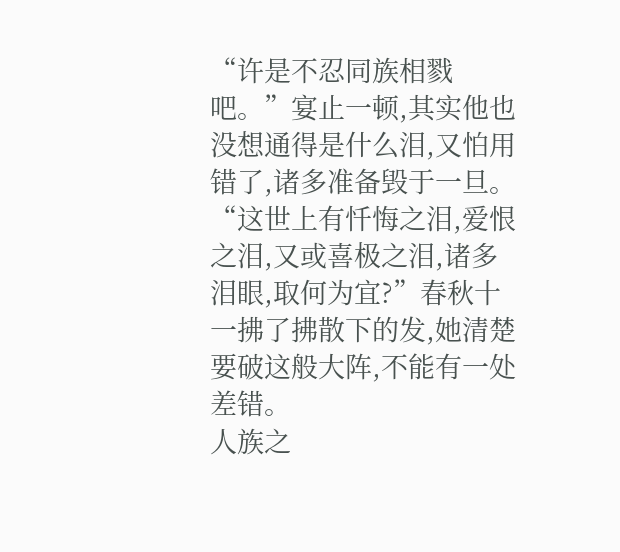“许是不忍同族相戮吧。”宴止一顿,其实他也没想通得是什么泪,又怕用错了,诸多准备毁于一旦。
“这世上有忏悔之泪,爱恨之泪,又或喜极之泪,诸多泪眼,取何为宜?”春秋十一拂了拂散下的发,她清楚要破这般大阵,不能有一处差错。
人族之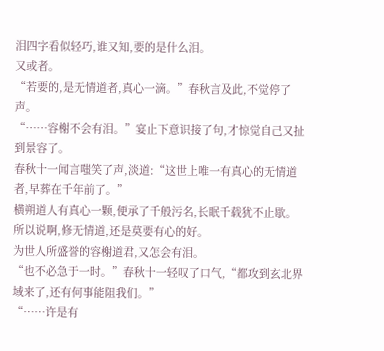泪四字看似轻巧,谁又知,要的是什么泪。
又或者。
“若要的,是无情道者,真心一滴。”春秋言及此,不觉停了声。
“……容榭不会有泪。”宴止下意识接了句,才惊觉自己又扯到景容了。
春秋十一闻言嗤笑了声,淡道:“这世上唯一有真心的无情道者,早葬在千年前了。”
横朔道人有真心一颗,便承了千般污名,长眠千载犹不止歇。
所以说啊,修无情道,还是莫要有心的好。
为世人所盛誉的容榭道君,又怎会有泪。
“也不必急于一时。”春秋十一轻叹了口气,“都攻到玄北界域来了,还有何事能阻我们。”
“……许是有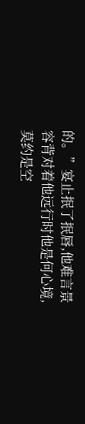的。”宴止抿了抿唇,他难言景容背对着他远行时他是何心境,莫约是空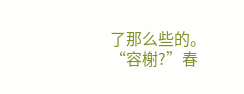了那么些的。
“容榭?”春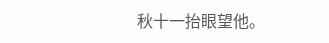秋十一抬眼望他。